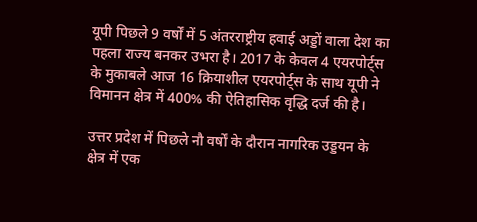यूपी पिछले 9 वर्षों में 5 अंतरराष्ट्रीय हवाई अड्डों वाला देश का पहला राज्य बनकर उभरा है। 2017 के केवल 4 एयरपोर्ट्स के मुकाबले आज 16 क्रियाशील एयरपोर्ट्स के साथ यूपी ने विमानन क्षेत्र में 400% की ऐतिहासिक वृद्धि दर्ज की है।

उत्तर प्रदेश में पिछले नौ वर्षों के दौरान नागरिक उड्डयन के क्षेत्र में एक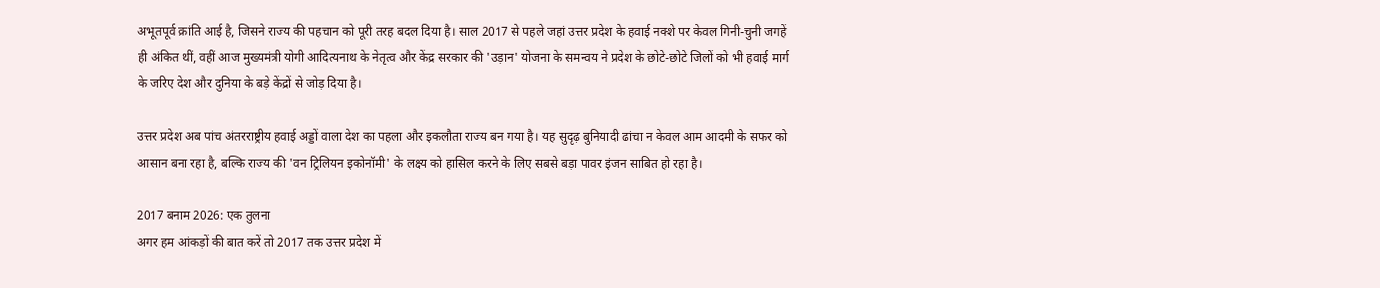अभूतपूर्व क्रांति आई है, जिसने राज्य की पहचान को पूरी तरह बदल दिया है। साल 2017 से पहले जहां उत्तर प्रदेश के हवाई नक्शे पर केवल गिनी-चुनी जगहें ही अंकित थीं, वहीं आज मुख्यमंत्री योगी आदित्यनाथ के नेतृत्व और केंद्र सरकार की 'उड़ान' योजना के समन्वय ने प्रदेश के छोटे-छोटे जिलों को भी हवाई मार्ग के जरिए देश और दुनिया के बड़े केंद्रों से जोड़ दिया है।

उत्तर प्रदेश अब पांच अंतरराष्ट्रीय हवाई अड्डों वाला देश का पहला और इकलौता राज्य बन गया है। यह सुदृढ़ बुनियादी ढांचा न केवल आम आदमी के सफर को आसान बना रहा है, बल्कि राज्य की 'वन ट्रिलियन इकोनॉमी' के लक्ष्य को हासिल करने के लिए सबसे बड़ा पावर इंजन साबित हो रहा है।

2017 बनाम 2026: एक तुलना
अगर हम आंकड़ों की बात करें तो 2017 तक उत्तर प्रदेश में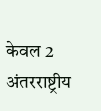केवल 2 अंतरराष्ट्रीय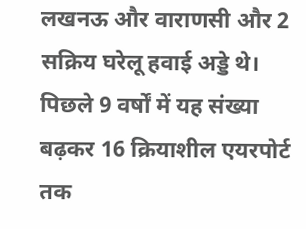लखनऊ और वाराणसी और 2 सक्रिय घरेलू हवाई अड्डे थे। पिछले 9 वर्षों में यह संख्या बढ़कर 16 क्रियाशील एयरपोर्ट तक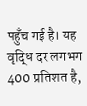पहुँच गई है। यह वृद्धि दर लगभग 400 प्रतिशत है,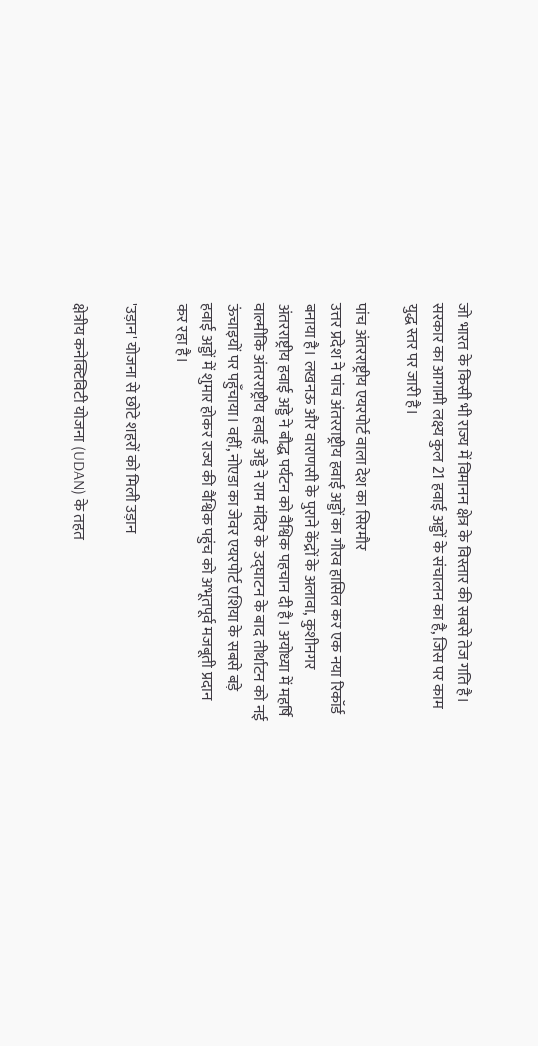जो भारत के किसी भी राज्य में विमानन क्षेत्र के विस्तार की सबसे तेज गति है। सरकार का आगामी लक्ष्य कुल 21 हवाई अड्डों के संचालन का है, जिस पर काम युद्ध स्तर पर जारी है।

पांच अंतरराष्ट्रीय एयरपोर्ट वाला देश का सिरमौर
उत्तर प्रदेश ने पांच अंतरराष्ट्रीय हवाई अड्डों का गौरव हासिल कर एक नया रिकॉर्ड बनाया है। लखनऊ और वाराणसी के पुराने केंद्रों के अलावा, कुशीनगर अंतरराष्ट्रीय हवाई अड्डे ने बौद्ध पर्यटन को वैश्विक पहचान दी है। अयोध्या में महर्षि वाल्मीकि अंतरराष्ट्रीय हवाई अड्डे ने राम मंदिर के उद्घाटन के बाद तीर्थाटन को नई ऊंचाइयों पर पहुँचाया। वहीं, नोएडा का जेवर एयरपोर्ट एशिया के सबसे बड़े हवाई अड्डों में शुमार होकर राज्य की वैश्विक पहुंच को अभूतपूर्व मजबूती प्रदान कर रहा है।

'उड़ान' योजना से छोटे शहरों को मिली उड़ान

क्षेत्रीय कनेक्टिविटी योजना (UDAN) के तहत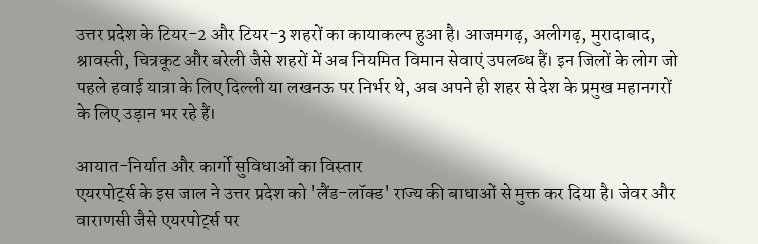उत्तर प्रदेश के टियर-2 और टियर-3 शहरों का कायाकल्प हुआ है। आजमगढ़, अलीगढ़, मुरादाबाद, श्रावस्ती, चित्रकूट और बरेली जैसे शहरों में अब नियमित विमान सेवाएं उपलब्ध हैं। इन जिलों के लोग जो पहले हवाई यात्रा के लिए दिल्ली या लखनऊ पर निर्भर थे, अब अपने ही शहर से देश के प्रमुख महानगरों के लिए उड़ान भर रहे हैं।

आयात-निर्यात और कार्गो सुविधाओं का विस्तार
एयरपोर्ट्स के इस जाल ने उत्तर प्रदेश को 'लैंड-लॉक्ड' राज्य की बाधाओं से मुक्त कर दिया है। जेवर और वाराणसी जैसे एयरपोर्ट्स पर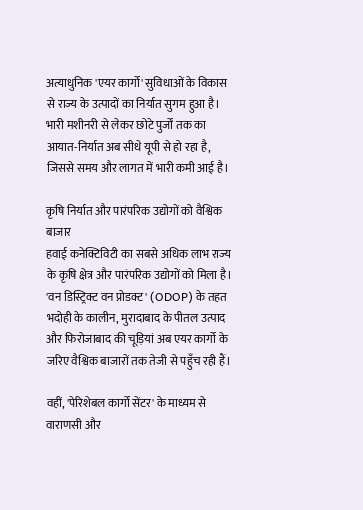अत्याधुनिक 'एयर कार्गो' सुविधाओं के विकास से राज्य के उत्पादों का निर्यात सुगम हुआ है। भारी मशीनरी से लेकर छोटे पुर्जों तक का आयात-निर्यात अब सीधे यूपी से हो रहा है, जिससे समय और लागत में भारी कमी आई है।

कृषि निर्यात और पारंपरिक उद्योगों को वैश्विक बाजार
हवाई कनेक्टिविटी का सबसे अधिक लाभ राज्य के कृषि क्षेत्र और पारंपरिक उद्योगों को मिला है। 'वन डिस्ट्रिक्ट वन प्रोडक्ट' (ODOP) के तहत भदोही के कालीन, मुरादाबाद के पीतल उत्पाद और फिरोजाबाद की चूड़ियां अब एयर कार्गो के जरिए वैश्विक बाजारों तक तेजी से पहुँच रही हैं।

वहीं, 'पेरिशेबल कार्गो सेंटर' के माध्यम से वाराणसी और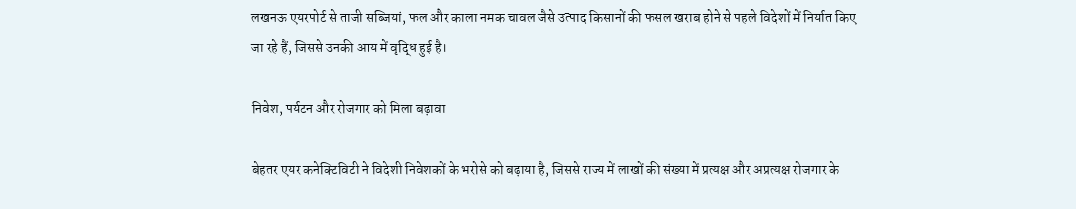लखनऊ एयरपोर्ट से ताजी सब्जियां, फल और काला नमक चावल जैसे उत्पाद किसानों की फसल खराब होने से पहले विदेशों में निर्यात किए जा रहे हैं, जिससे उनकी आय में वृद्धि हुई है।

निवेश, पर्यटन और रोजगार को मिला बढ़ावा

बेहतर एयर कनेक्टिविटी ने विदेशी निवेशकों के भरोसे को बढ़ाया है, जिससे राज्य में लाखों की संख्या में प्रत्यक्ष और अप्रत्यक्ष रोजगार के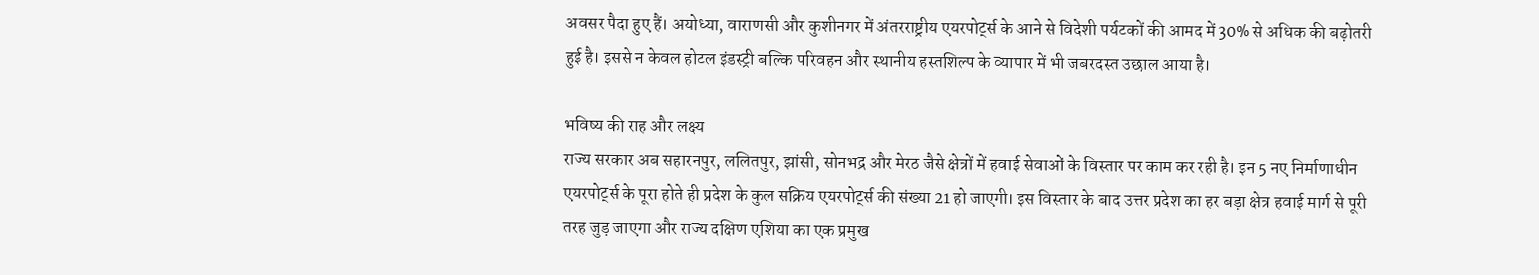अवसर पैदा हुए हैं। अयोध्या, वाराणसी और कुशीनगर में अंतरराष्ट्रीय एयरपोर्ट्स के आने से विदेशी पर्यटकों की आमद में 30% से अधिक की बढ़ोतरी हुई है। इससे न केवल होटल इंडस्ट्री बल्कि परिवहन और स्थानीय हस्तशिल्प के व्यापार में भी जबरदस्त उछाल आया है।

भविष्य की राह और लक्ष्य
राज्य सरकार अब सहारनपुर, ललितपुर, झांसी, सोनभद्र और मेरठ जैसे क्षेत्रों में हवाई सेवाओं के विस्तार पर काम कर रही है। इन 5 नए निर्माणाधीन एयरपोर्ट्स के पूरा होते ही प्रदेश के कुल सक्रिय एयरपोर्ट्स की संख्या 21 हो जाएगी। इस विस्तार के बाद उत्तर प्रदेश का हर बड़ा क्षेत्र हवाई मार्ग से पूरी तरह जुड़ जाएगा और राज्य दक्षिण एशिया का एक प्रमुख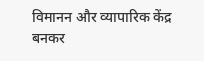विमानन और व्यापारिक केंद्र बनकर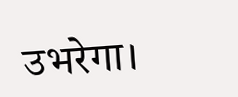उभरेगा।